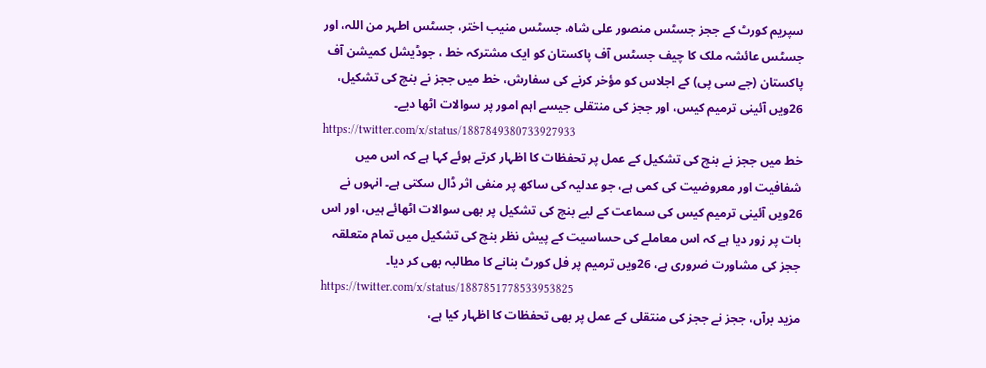سپریم کورٹ کے ججز جسٹس منصور علی شاہ، جسٹس منیب اختر، جسٹس اطہر من اللہ، اور جسٹس عائشہ ملک کا چیف جسٹس آف پاکستان کو ایک مشترکہ خط ، جوڈیشل کمیشن آف پاکستان (جے سی پی) کے اجلاس کو مؤخر کرنے کی سفارش، خط میں ججز نے بنچ کی تشکیل، 26ویں آئینی ترمیم کیس، اور ججز کی منتقلی جیسے اہم امور پر سوالات اٹھا دیے۔
https://twitter.com/x/status/1887849380733927933
خط میں ججز نے بنچ کی تشکیل کے عمل پر تحفظات کا اظہار کرتے ہوئے کہا ہے کہ اس میں شفافیت اور معروضیت کی کمی ہے، جو عدلیہ کی ساکھ پر منفی اثر ڈال سکتی ہے۔ انہوں نے 26ویں آئینی ترمیم کیس کی سماعت کے لیے بنچ کی تشکیل پر بھی سوالات اٹھائے ہیں، اور اس بات پر زور دیا ہے کہ اس معاملے کی حساسیت کے پیش نظر بنچ کی تشکیل میں تمام متعلقہ ججز کی مشاورت ضروری ہے، 26ویں ترمیم پر فل کورٹ بنانے کا مطالبہ بھی کر دیا۔
https://twitter.com/x/status/1887851778533953825
مزید برآں، ججز نے ججز کی منتقلی کے عمل پر بھی تحفظات کا اظہار کیا ہے،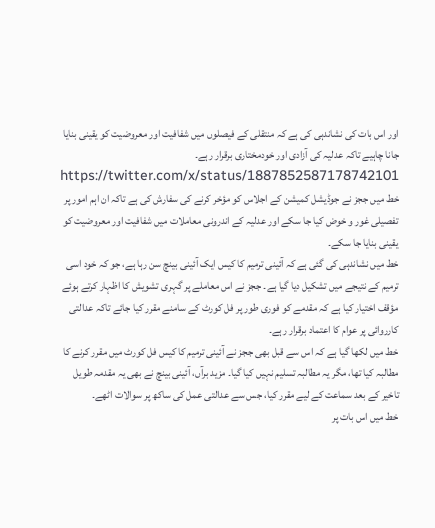اور اس بات کی نشاندہی کی ہے کہ منتقلی کے فیصلوں میں شفافیت اور معروضیت کو یقینی بنایا جانا چاہیے تاکہ عدلیہ کی آزادی اور خودمختاری برقرار رہے۔
https://twitter.com/x/status/1887852587178742101
خط میں ججز نے جوڈیشل کمیشن کے اجلاس کو مؤخر کرنے کی سفارش کی ہے تاکہ ان اہم امور پر تفصیلی غور و خوض کیا جا سکے اور عدلیہ کے اندرونی معاملات میں شفافیت اور معروضیت کو یقینی بنایا جا سکے۔
خط میں نشاندہی کی گئی ہے کہ آئینی ترمیم کا کیس ایک آئینی بینچ سن رہا ہے، جو کہ خود اسی ترمیم کے نتیجے میں تشکیل دیا گیا ہے۔ ججز نے اس معاملے پر گہری تشویش کا اظہار کرتے ہوئے مؤقف اختیار کیا ہے کہ مقدمے کو فوری طور پر فل کورٹ کے سامنے مقرر کیا جائے تاکہ عدالتی کارروائی پر عوام کا اعتماد برقرار رہے۔
خط میں لکھا گیا ہے کہ اس سے قبل بھی ججز نے آئینی ترمیم کا کیس فل کورٹ میں مقرر کرنے کا مطالبہ کیا تھا، مگر یہ مطالبہ تسلیم نہیں کیا گیا۔ مزید برآں، آئینی بینچ نے بھی یہ مقدمہ طویل تاخیر کے بعد سماعت کے لیے مقرر کیا، جس سے عدالتی عمل کی ساکھ پر سوالات اٹھے۔
خط میں اس بات پر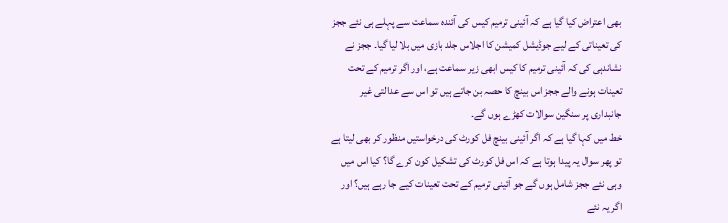بھی اعتراض کیا گیا ہے کہ آئینی ترمیم کیس کی آئندہ سماعت سے پہلے ہی نئے ججز کی تعیناتی کے لیے جوڈیشل کمیشن کا اجلاس جلد بازی میں بلا لیا گیا۔ ججز نے نشاندہی کی کہ آئینی ترمیم کا کیس ابھی زیر سماعت ہے، اور اگر ترمیم کے تحت تعینات ہونے والے ججز اس بینچ کا حصہ بن جاتے ہیں تو اس سے عدالتی غیر جانبداری پر سنگین سوالات کھڑے ہوں گے۔
خط میں کہا گیا ہے کہ اگر آئینی بینچ فل کورٹ کی درخواستیں منظور کر بھی لیتا ہے تو پھر سوال یہ پیدا ہوتا ہے کہ اس فل کورٹ کی تشکیل کون کرے گا؟ کیا اس میں وہی نئے ججز شامل ہوں گے جو آئینی ترمیم کے تحت تعینات کیے جا رہے ہیں؟ اور اگر یہ نئے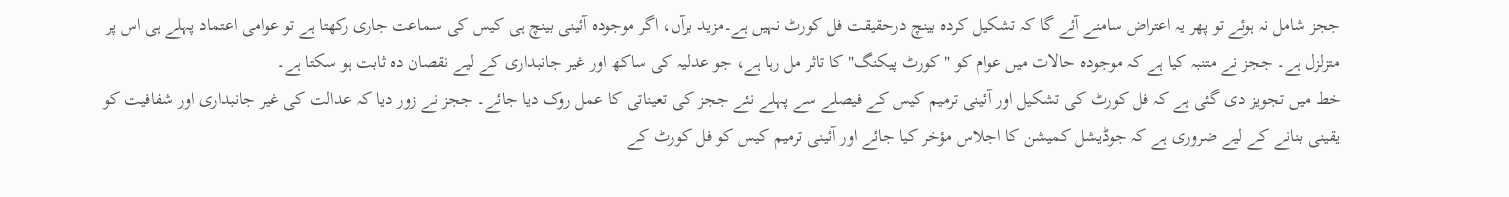ججز شامل نہ ہوئے تو پھر یہ اعتراض سامنے آئے گا کہ تشکیل کردہ بینچ درحقیقت فل کورٹ نہیں ہے۔مزید برآں، اگر موجودہ آئینی بینچ ہی کیس کی سماعت جاری رکھتا ہے تو عوامی اعتماد پہلے ہی اس پر متزلزل ہے۔ ججز نے متنبہ کیا ہے کہ موجودہ حالات میں عوام کو "کورٹ پیکنگ" کا تاثر مل رہا ہے، جو عدلیہ کی ساکھ اور غیر جانبداری کے لیے نقصان دہ ثابت ہو سکتا ہے۔
خط میں تجویز دی گئی ہے کہ فل کورٹ کی تشکیل اور آئینی ترمیم کیس کے فیصلے سے پہلے نئے ججز کی تعیناتی کا عمل روک دیا جائے۔ ججز نے زور دیا کہ عدالت کی غیر جانبداری اور شفافیت کو یقینی بنانے کے لیے ضروری ہے کہ جوڈیشل کمیشن کا اجلاس مؤخر کیا جائے اور آئینی ترمیم کیس کو فل کورٹ کے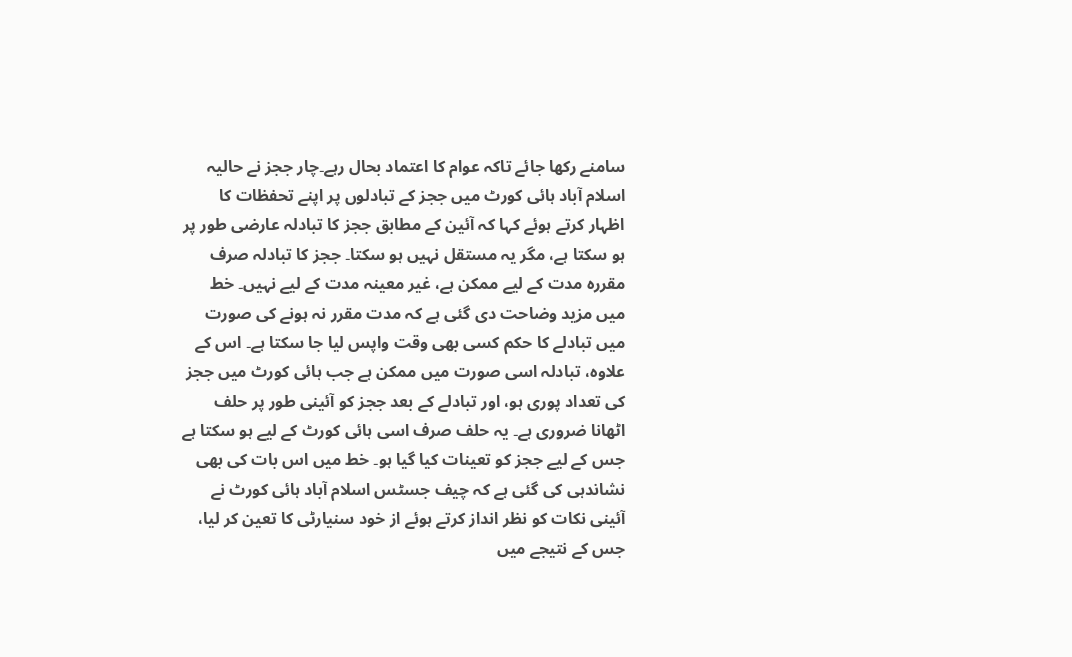سامنے رکھا جائے تاکہ عوام کا اعتماد بحال رہے۔چار ججز نے حالیہ اسلام آباد ہائی کورٹ میں ججز کے تبادلوں پر اپنے تحفظات کا اظہار کرتے ہوئے کہا کہ آئین کے مطابق ججز کا تبادلہ عارضی طور پر ہو سکتا ہے، مگر یہ مستقل نہیں ہو سکتا۔ ججز کا تبادلہ صرف مقررہ مدت کے لیے ممکن ہے، غیر معینہ مدت کے لیے نہیں۔ خط میں مزید وضاحت دی گئی ہے کہ مدت مقرر نہ ہونے کی صورت میں تبادلے کا حکم کسی بھی وقت واپس لیا جا سکتا ہے۔ اس کے علاوہ، تبادلہ اسی صورت میں ممکن ہے جب ہائی کورٹ میں ججز کی تعداد پوری ہو، اور تبادلے کے بعد ججز کو آئینی طور پر حلف اٹھانا ضروری ہے۔ یہ حلف صرف اسی ہائی کورٹ کے لیے ہو سکتا ہے جس کے لیے ججز کو تعینات کیا گیا ہو۔ خط میں اس بات کی بھی نشاندہی کی گئی ہے کہ چیف جسٹس اسلام آباد ہائی کورٹ نے آئینی نکات کو نظر انداز کرتے ہوئے از خود سنیارٹی کا تعین کر لیا، جس کے نتیجے میں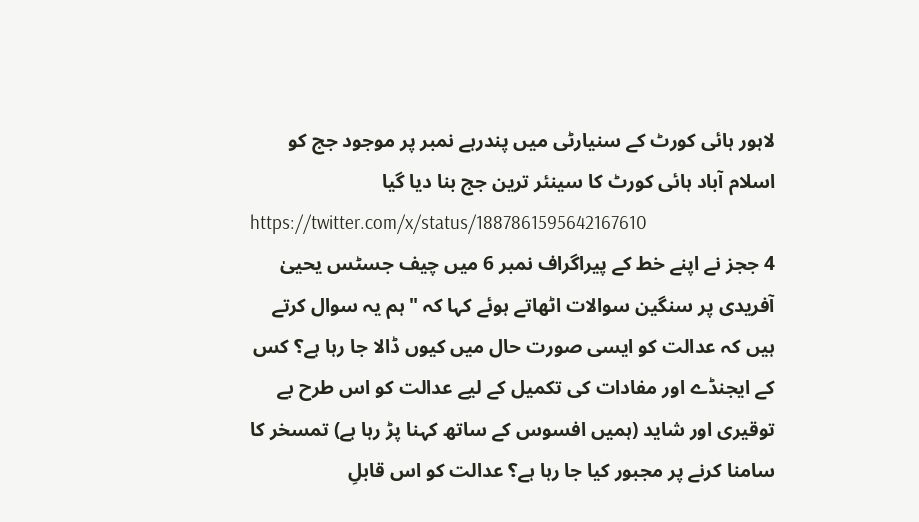لاہور ہائی کورٹ کے سنیارٹی میں پندرہے نمبر پر موجود جج کو اسلام آباد ہائی کورٹ کا سینئر ترین جج بنا دیا گیا
https://twitter.com/x/status/1887861595642167610
4 ججز نے اپنے خط کے پیراگراف نمبر 6 میں چیف جسٹس یحییٰ آفریدی پر سنگین سوالات اٹھاتے ہوئے کہا کہ "ہم یہ سوال کرتے ہیں کہ عدالت کو ایسی صورت حال میں کیوں ڈالا جا رہا ہے؟ کس کے ایجنڈے اور مفادات کی تکمیل کے لیے عدالت کو اس طرح بے توقیری اور شاید (ہمیں افسوس کے ساتھ کہنا پڑ رہا ہے) تمسخر کا سامنا کرنے پر مجبور کیا جا رہا ہے؟ عدالت کو اس قابلِ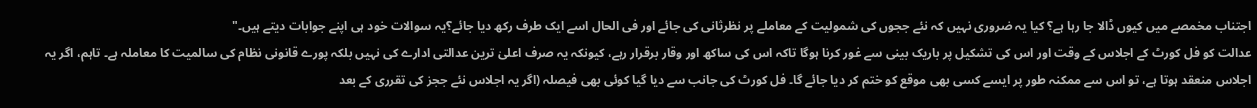اجتناب مخمصے میں کیوں ڈالا جا رہا ہے؟ کیا یہ ضروری نہیں کہ نئے ججوں کی شمولیت کے معاملے پر نظرثانی کی جائے اور فی الحال اسے ایک طرف رکھ دیا جائے؟یہ سوالات خود ہی اپنے جوابات دیتے ہیں۔"
عدالت کو فل کورٹ کے اجلاس کے وقت اور اس کی تشکیل پر باریک بینی سے غور کرنا ہوگا تاکہ اس کی ساکھ اور وقار برقرار رہے، کیونکہ یہ صرف اعلیٰ ترین عدالتی ادارے کی نہیں بلکہ پورے قانونی نظام کی سالمیت کا معاملہ ہے۔ تاہم، اگر یہ اجلاس منعقد ہوتا ہے، تو اس سے ممکنہ طور پر ایسے کسی بھی موقع کو ختم کر دیا جائے گا۔ فل کورٹ کی جانب سے دیا گیا کوئی بھی فیصلہ (اگر یہ اجلاس نئے ججز کی تقرری کے بعد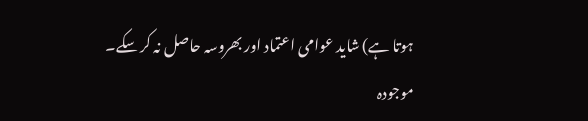ہوتا ہے) شاید عوامی اعتماد اور بھروسہ حاصل نہ کر سکے۔ موجودہ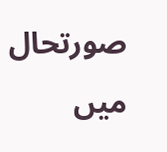صورتحال میں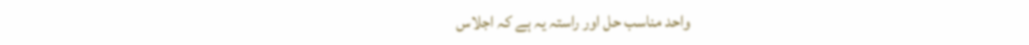واحد مناسب حل اور راستہ یہ ہے کہ اجلاس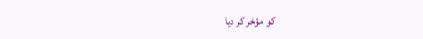کو مؤخر کر دیا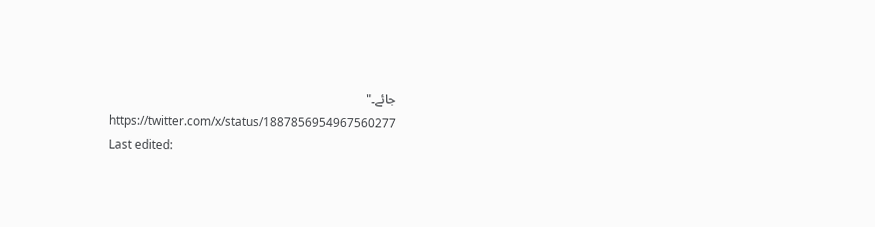جائے۔"
https://twitter.com/x/status/1887856954967560277
Last edited: